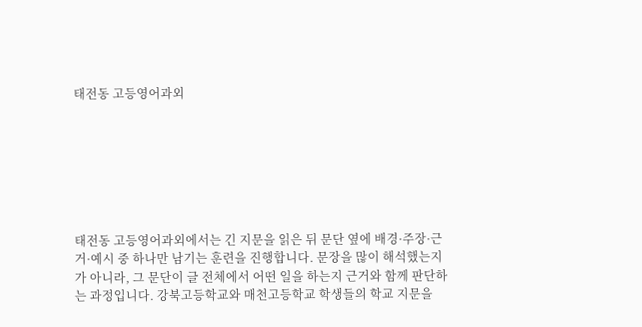태전동 고등영어과외







태전동 고등영어과외에서는 긴 지문을 읽은 뒤 문단 옆에 배경·주장·근거·예시 중 하나만 남기는 훈련을 진행합니다. 문장을 많이 해석했는지가 아니라, 그 문단이 글 전체에서 어떤 일을 하는지 근거와 함께 판단하는 과정입니다. 강북고등학교와 매천고등학교 학생들의 학교 지문을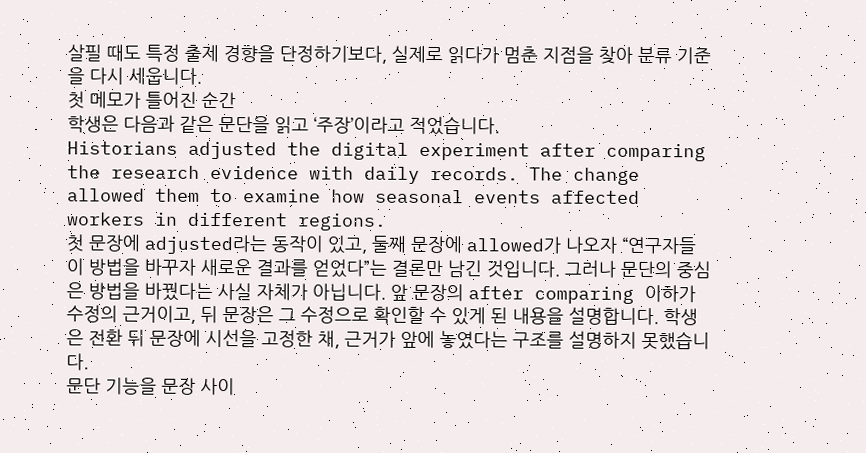살필 때도 특정 출제 경향을 단정하기보다, 실제로 읽다가 멈춘 지점을 찾아 분류 기준을 다시 세웁니다.
첫 메모가 틀어진 순간
학생은 다음과 같은 문단을 읽고 ‘주장’이라고 적었습니다.
Historians adjusted the digital experiment after comparing the research evidence with daily records. The change allowed them to examine how seasonal events affected workers in different regions.
첫 문장에 adjusted라는 동작이 있고, 둘째 문장에 allowed가 나오자 “연구자들이 방법을 바꾸자 새로운 결과를 얻었다”는 결론만 남긴 것입니다. 그러나 문단의 중심은 방법을 바꿨다는 사실 자체가 아닙니다. 앞 문장의 after comparing 이하가 수정의 근거이고, 뒤 문장은 그 수정으로 확인할 수 있게 된 내용을 설명합니다. 학생은 전환 뒤 문장에 시선을 고정한 채, 근거가 앞에 놓였다는 구조를 설명하지 못했습니다.
문단 기능을 문장 사이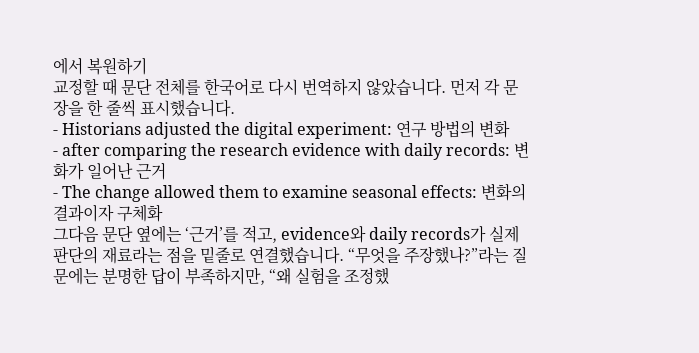에서 복원하기
교정할 때 문단 전체를 한국어로 다시 번역하지 않았습니다. 먼저 각 문장을 한 줄씩 표시했습니다.
- Historians adjusted the digital experiment: 연구 방법의 변화
- after comparing the research evidence with daily records: 변화가 일어난 근거
- The change allowed them to examine seasonal effects: 변화의 결과이자 구체화
그다음 문단 옆에는 ‘근거’를 적고, evidence와 daily records가 실제 판단의 재료라는 점을 밑줄로 연결했습니다. “무엇을 주장했나?”라는 질문에는 분명한 답이 부족하지만, “왜 실험을 조정했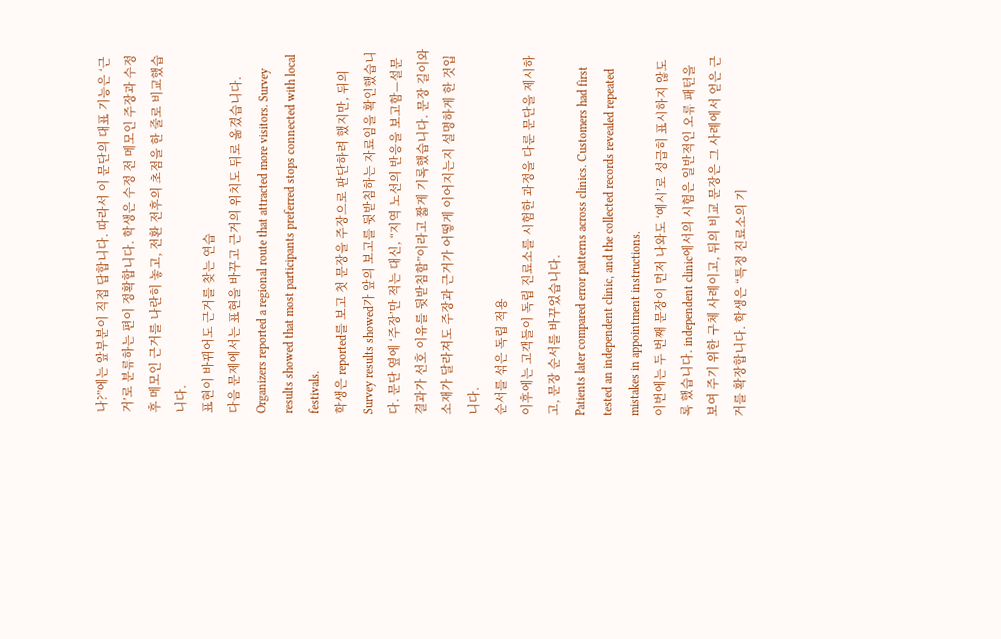나?”에는 앞부분이 직접 답합니다. 따라서 이 문단의 대표 기능은 ‘근거’로 분류하는 편이 정확합니다. 학생은 수정 전 메모인 주장과 수정 후 메모인 근거를 나란히 놓고, 전환 전후의 초점을 한 줄로 비교했습니다.
표현이 바뀌어도 근거를 찾는 연습
다음 문제에서는 표현을 바꾸고 근거의 위치도 뒤로 옮겼습니다.
Organizers reported a regional route that attracted more visitors. Survey results showed that most participants preferred stops connected with local festivals.
학생은 reported를 보고 첫 문장을 주장으로 판단하려 했지만, 뒤의 Survey results showed가 앞의 보고를 뒷받침하는 자료임을 확인했습니다. 문단 옆에 ‘주장’만 적는 대신, “지역 노선의 반응을 보고함—설문 결과가 선호 이유를 뒷받침함”이라고 짧게 기록했습니다. 문장 길이와 소재가 달라져도 주장과 근거가 어떻게 이어지는지 설명하게 한 것입니다.
순서를 섞은 독립 적용
이후에는 고객들이 독립 진료소를 시험한 과정을 다룬 문단을 제시하고, 문장 순서를 바꾸었습니다.
Patients later compared error patterns across clinics. Customers had first tested an independent clinic, and the collected records revealed repeated mistakes in appointment instructions.
이번에는 두 번째 문장이 먼저 나와도 ‘예시’로 성급히 표시하지 않도록 했습니다. independent clinic에서의 시험은 일반적인 오류 패턴을 보여 주기 위한 구체 사례이고, 뒤의 비교 문장은 그 사례에서 얻은 근거를 확장합니다. 학생은 “특정 진료소의 기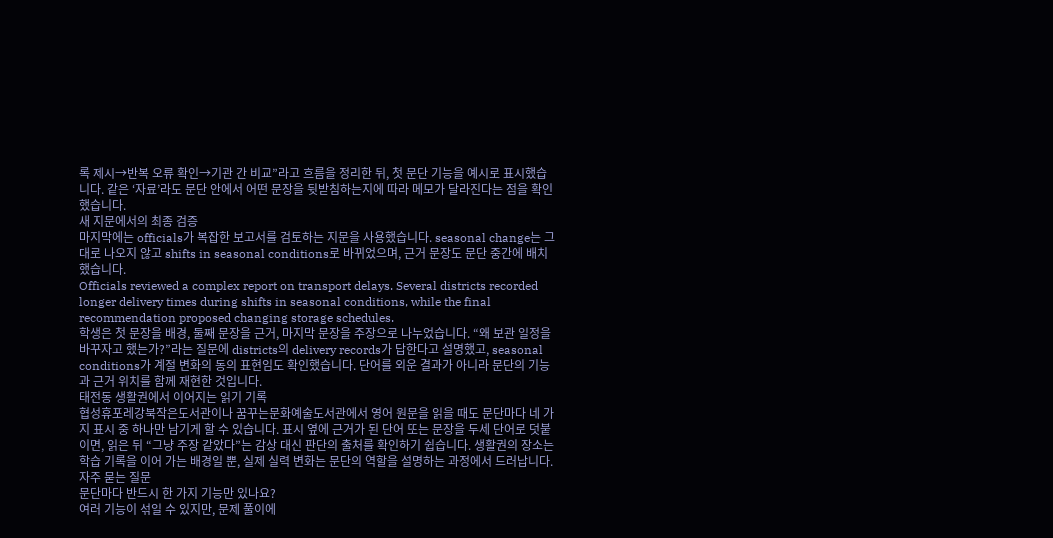록 제시→반복 오류 확인→기관 간 비교”라고 흐름을 정리한 뒤, 첫 문단 기능을 예시로 표시했습니다. 같은 ‘자료’라도 문단 안에서 어떤 문장을 뒷받침하는지에 따라 메모가 달라진다는 점을 확인했습니다.
새 지문에서의 최종 검증
마지막에는 officials가 복잡한 보고서를 검토하는 지문을 사용했습니다. seasonal change는 그대로 나오지 않고 shifts in seasonal conditions로 바뀌었으며, 근거 문장도 문단 중간에 배치했습니다.
Officials reviewed a complex report on transport delays. Several districts recorded longer delivery times during shifts in seasonal conditions, while the final recommendation proposed changing storage schedules.
학생은 첫 문장을 배경, 둘째 문장을 근거, 마지막 문장을 주장으로 나누었습니다. “왜 보관 일정을 바꾸자고 했는가?”라는 질문에 districts의 delivery records가 답한다고 설명했고, seasonal conditions가 계절 변화의 동의 표현임도 확인했습니다. 단어를 외운 결과가 아니라 문단의 기능과 근거 위치를 함께 재현한 것입니다.
태전동 생활권에서 이어지는 읽기 기록
협성휴포레강북작은도서관이나 꿈꾸는문화예술도서관에서 영어 원문을 읽을 때도 문단마다 네 가지 표시 중 하나만 남기게 할 수 있습니다. 표시 옆에 근거가 된 단어 또는 문장을 두세 단어로 덧붙이면, 읽은 뒤 “그냥 주장 같았다”는 감상 대신 판단의 출처를 확인하기 쉽습니다. 생활권의 장소는 학습 기록을 이어 가는 배경일 뿐, 실제 실력 변화는 문단의 역할을 설명하는 과정에서 드러납니다.
자주 묻는 질문
문단마다 반드시 한 가지 기능만 있나요?
여러 기능이 섞일 수 있지만, 문제 풀이에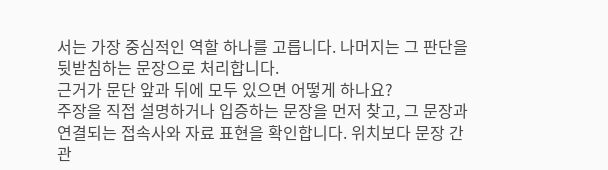서는 가장 중심적인 역할 하나를 고릅니다. 나머지는 그 판단을 뒷받침하는 문장으로 처리합니다.
근거가 문단 앞과 뒤에 모두 있으면 어떻게 하나요?
주장을 직접 설명하거나 입증하는 문장을 먼저 찾고, 그 문장과 연결되는 접속사와 자료 표현을 확인합니다. 위치보다 문장 간 관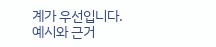계가 우선입니다.
예시와 근거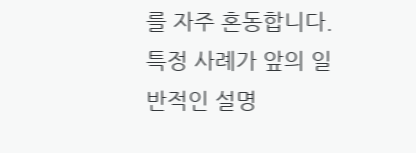를 자주 혼동합니다.
특정 사례가 앞의 일반적인 설명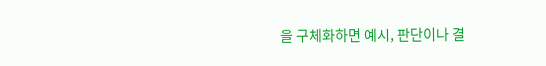을 구체화하면 예시, 판단이나 결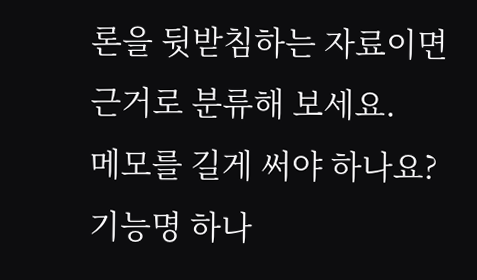론을 뒷받침하는 자료이면 근거로 분류해 보세요.
메모를 길게 써야 하나요?
기능명 하나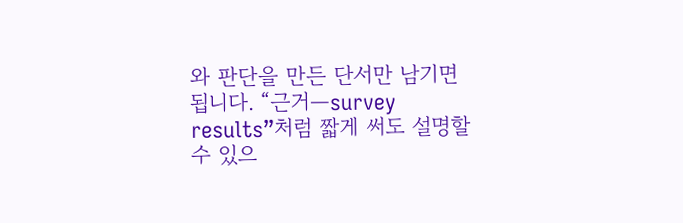와 판단을 만든 단서만 남기면 됩니다. “근거—survey results”처럼 짧게 써도 설명할 수 있으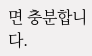면 충분합니다.